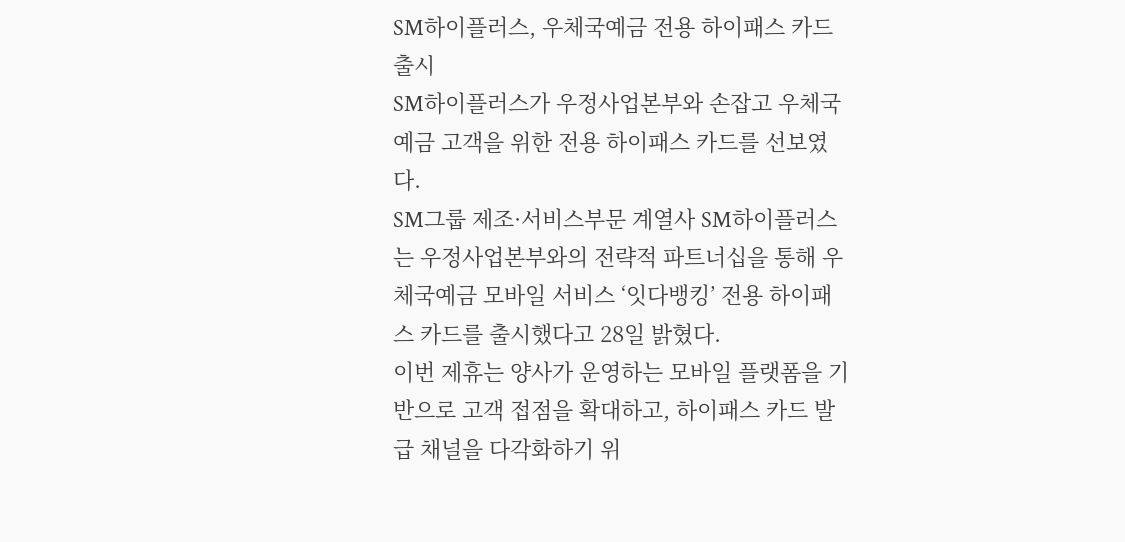SM하이플러스, 우체국예금 전용 하이패스 카드 출시
SM하이플러스가 우정사업본부와 손잡고 우체국예금 고객을 위한 전용 하이패스 카드를 선보였다.
SM그룹 제조·서비스부문 계열사 SM하이플러스는 우정사업본부와의 전략적 파트너십을 통해 우체국예금 모바일 서비스 ‘잇다뱅킹’ 전용 하이패스 카드를 출시했다고 28일 밝혔다.
이번 제휴는 양사가 운영하는 모바일 플랫폼을 기반으로 고객 접점을 확대하고, 하이패스 카드 발급 채널을 다각화하기 위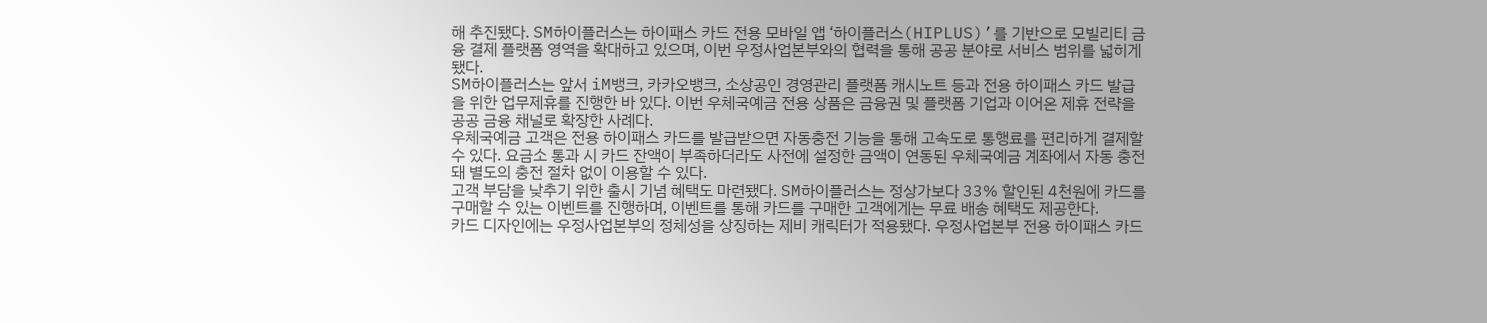해 추진됐다. SM하이플러스는 하이패스 카드 전용 모바일 앱 ‘하이플러스(HIPLUS)’를 기반으로 모빌리티 금융 결제 플랫폼 영역을 확대하고 있으며, 이번 우정사업본부와의 협력을 통해 공공 분야로 서비스 범위를 넓히게 됐다.
SM하이플러스는 앞서 iM뱅크, 카카오뱅크, 소상공인 경영관리 플랫폼 캐시노트 등과 전용 하이패스 카드 발급을 위한 업무제휴를 진행한 바 있다. 이번 우체국예금 전용 상품은 금융권 및 플랫폼 기업과 이어온 제휴 전략을 공공 금융 채널로 확장한 사례다.
우체국예금 고객은 전용 하이패스 카드를 발급받으면 자동충전 기능을 통해 고속도로 통행료를 편리하게 결제할 수 있다. 요금소 통과 시 카드 잔액이 부족하더라도 사전에 설정한 금액이 연동된 우체국예금 계좌에서 자동 충전돼 별도의 충전 절차 없이 이용할 수 있다.
고객 부담을 낮추기 위한 출시 기념 혜택도 마련됐다. SM하이플러스는 정상가보다 33% 할인된 4천원에 카드를 구매할 수 있는 이벤트를 진행하며, 이벤트를 통해 카드를 구매한 고객에게는 무료 배송 혜택도 제공한다.
카드 디자인에는 우정사업본부의 정체성을 상징하는 제비 캐릭터가 적용됐다. 우정사업본부 전용 하이패스 카드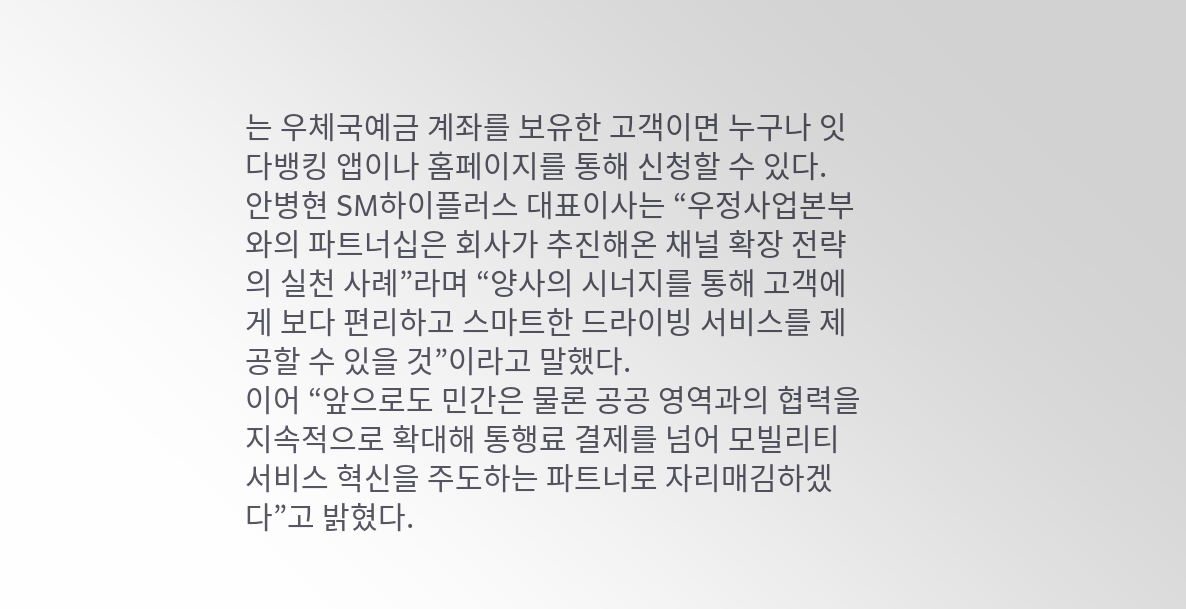는 우체국예금 계좌를 보유한 고객이면 누구나 잇다뱅킹 앱이나 홈페이지를 통해 신청할 수 있다.
안병현 SM하이플러스 대표이사는 “우정사업본부와의 파트너십은 회사가 추진해온 채널 확장 전략의 실천 사례”라며 “양사의 시너지를 통해 고객에게 보다 편리하고 스마트한 드라이빙 서비스를 제공할 수 있을 것”이라고 말했다.
이어 “앞으로도 민간은 물론 공공 영역과의 협력을 지속적으로 확대해 통행료 결제를 넘어 모빌리티 서비스 혁신을 주도하는 파트너로 자리매김하겠다”고 밝혔다.